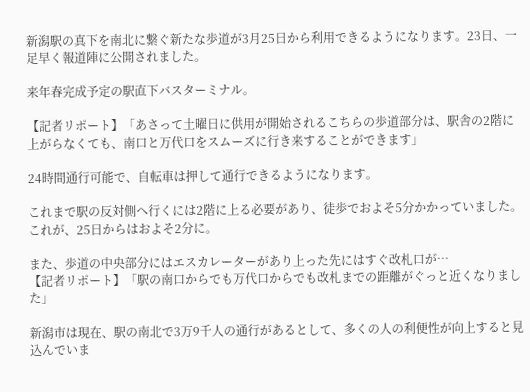新潟駅の真下を南北に繋ぐ新たな歩道が3月25日から利用できるようになります。23日、一足早く報道陣に公開されました。

来年春完成予定の駅直下バスターミナル。

【記者リポート】「あさって土曜日に供用が開始されるこちらの歩道部分は、駅舎の2階に上がらなくても、南口と万代口をスムーズに行き来することができます」

24時間通行可能で、自転車は押して通行できるようになります。

これまで駅の反対側へ行くには2階に上る必要があり、徒歩でおよそ5分かかっていました。これが、25日からはおよそ2分に。

また、歩道の中央部分にはエスカレーターがあり上った先にはすぐ改札口が…
【記者リポート】「駅の南口からでも万代口からでも改札までの距離がぐっと近くなりました」

新潟市は現在、駅の南北で3万9千人の通行があるとして、多くの人の利便性が向上すると見込んでいま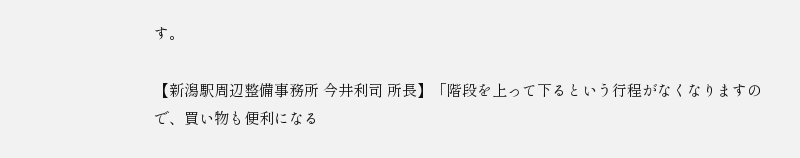す。

【新潟駅周辺整備事務所 今井利司 所長】「階段を上って下るという行程がなくなりますので、買い物も便利になる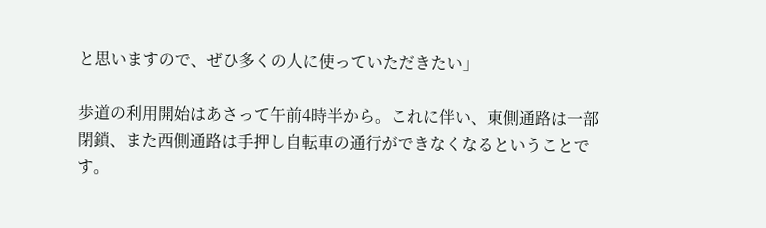と思いますので、ぜひ多くの人に使っていただきたい」

歩道の利用開始はあさって午前4時半から。これに伴い、東側通路は一部閉鎖、また西側通路は手押し自転車の通行ができなくなるということです。